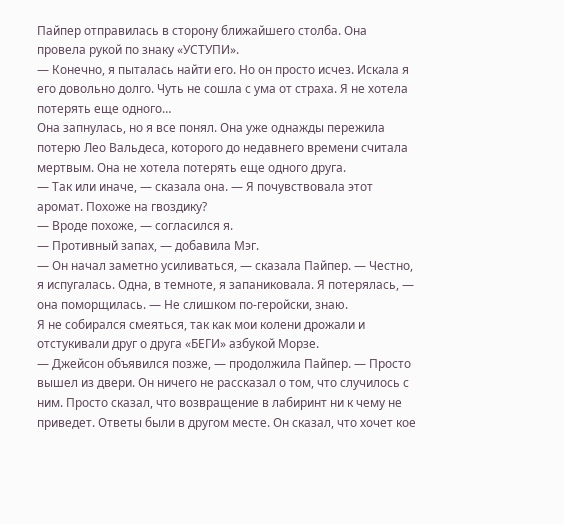Пайпер отправилась в сторону ближайшего столба. Она провела рукой по знаку «УСТУПИ».
— Конечно, я пыталась найти его. Но он просто исчез. Искала я его довольно долго. Чуть не сошла с ума от страха. Я не хотела потерять еще одного…
Она запнулась, но я все понял. Она уже однажды пережила потерю Лео Вальдеса, которого до недавнего времени считала мертвым. Она не хотела потерять еще одного друга.
— Так или иначе, — сказала она. — Я почувствовала этот аромат. Похоже на гвоздику?
— Вроде похоже, — согласился я.
— Противный запах, — добавила Мэг.
— Он начал заметно усиливаться, — сказала Пайпер. — Честно, я испугалась. Одна, в темноте, я запаниковала. Я потерялась, — она поморщилась. — Не слишком по-геройски, знаю.
Я не собирался смеяться, так как мои колени дрожали и отстукивали друг о друга «БЕГИ» азбукой Морзе.
— Джейсон объявился позже, — продолжила Пайпер. — Просто вышел из двери. Он ничего не рассказал о том, что случилось с ним. Просто сказал, что возвращение в лабиринт ни к чему не приведет. Ответы были в другом месте. Он сказал, что хочет кое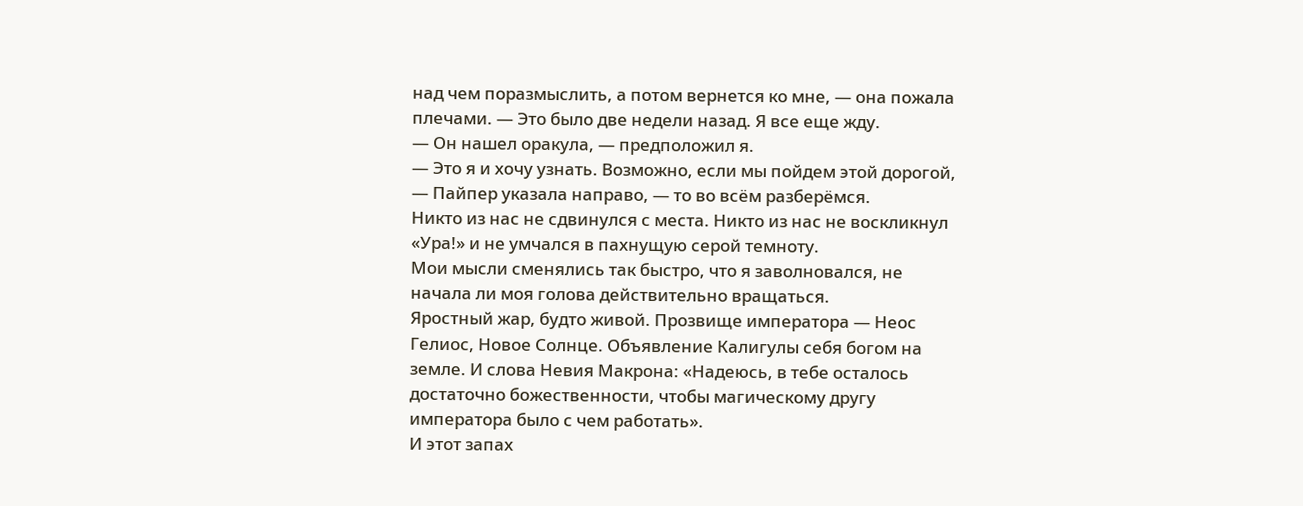над чем поразмыслить, а потом вернется ко мне, — она пожала плечами. — Это было две недели назад. Я все еще жду.
— Он нашел оракула, — предположил я.
— Это я и хочу узнать. Возможно, если мы пойдем этой дорогой, — Пайпер указала направо, — то во всём разберёмся.
Никто из нас не сдвинулся с места. Никто из нас не воскликнул «Ура!» и не умчался в пахнущую серой темноту.
Мои мысли сменялись так быстро, что я заволновался, не начала ли моя голова действительно вращаться.
Яростный жар, будто живой. Прозвище императора — Неос Гелиос, Новое Солнце. Объявление Калигулы себя богом на земле. И слова Невия Макрона: «Надеюсь, в тебе осталось достаточно божественности, чтобы магическому другу императора было с чем работать».
И этот запах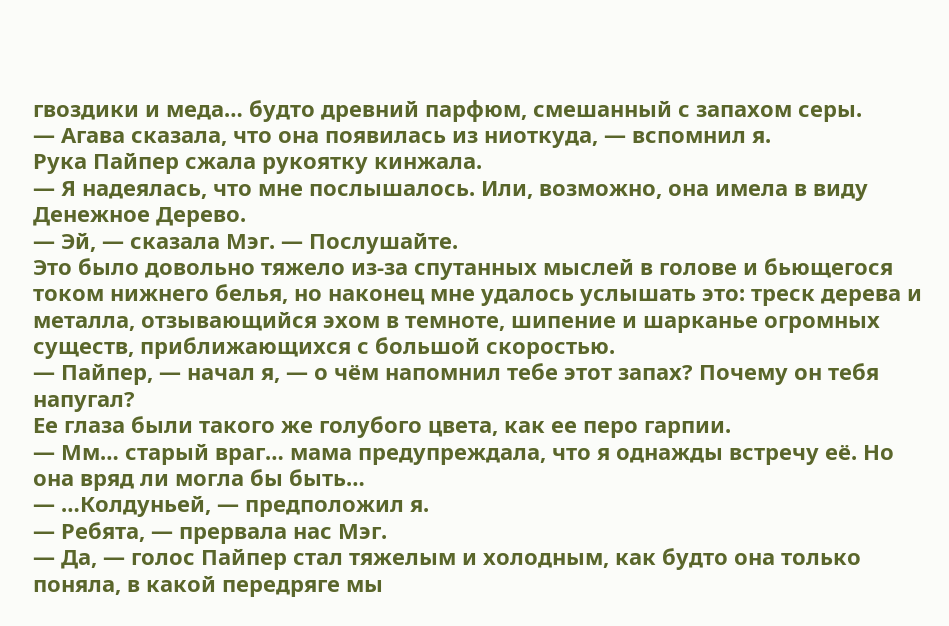гвоздики и меда… будто древний парфюм, смешанный с запахом серы.
— Агава сказала, что она появилась из ниоткуда, — вспомнил я.
Рука Пайпер сжала рукоятку кинжала.
— Я надеялась, что мне послышалось. Или, возможно, она имела в виду Денежное Дерево.
— Эй, — сказала Мэг. — Послушайте.
Это было довольно тяжело из-за спутанных мыслей в голове и бьющегося током нижнего белья, но наконец мне удалось услышать это: треск дерева и металла, отзывающийся эхом в темноте, шипение и шарканье огромных существ, приближающихся с большой скоростью.
— Пайпер, — начал я, — о чём напомнил тебе этот запах? Почему он тебя напугал?
Ее глаза были такого же голубого цвета, как ее перо гарпии.
— Мм… старый враг… мама предупреждала, что я однажды встречу её. Но она вряд ли могла бы быть…
— …Колдуньей, — предположил я.
— Ребята, — прервала нас Мэг.
— Да, — голос Пайпер стал тяжелым и холодным, как будто она только поняла, в какой передряге мы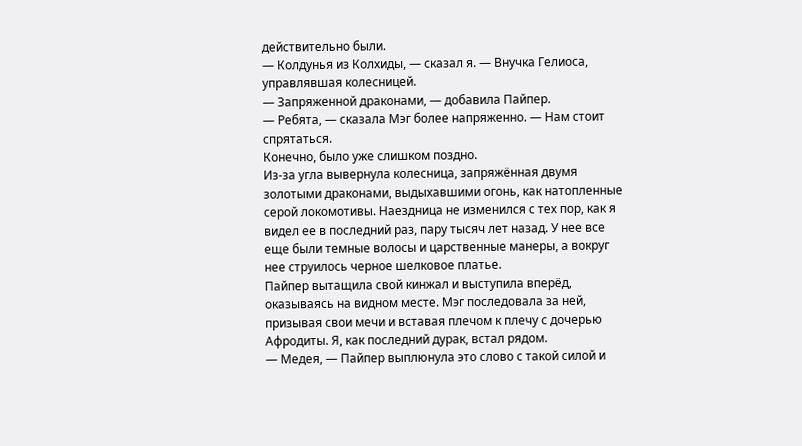действительно были.
— Колдунья из Колхиды, — сказал я. — Внучка Гелиоса, управлявшая колесницей.
— Запряженной драконами, — добавила Пайпер.
— Ребята, — сказала Мэг более напряженно. — Нам стоит спрятаться.
Конечно, было уже слишком поздно.
Из-за угла вывернула колесница, запряжённая двумя золотыми драконами, выдыхавшими огонь, как натопленные серой локомотивы. Наездница не изменился с тех пор, как я видел ее в последний раз, пару тысяч лет назад. У нее все еще были темные волосы и царственные манеры, а вокруг нее струилось черное шелковое платье.
Пайпер вытащила свой кинжал и выступила вперёд, оказываясь на видном месте. Мэг последовала за ней, призывая свои мечи и вставая плечом к плечу с дочерью Афродиты. Я, как последний дурак, встал рядом.
— Медея, — Пайпер выплюнула это слово с такой силой и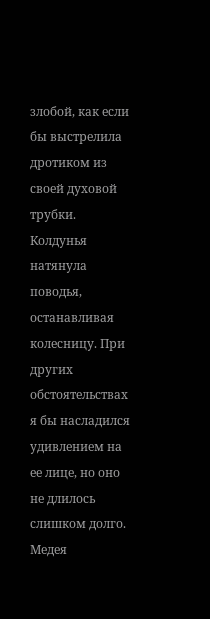злобой, как если бы выстрелила дротиком из своей духовой трубки.
Колдунья натянула поводья, останавливая колесницу. При других обстоятельствах я бы насладился удивлением на ее лице, но оно не длилось слишком долго.
Медея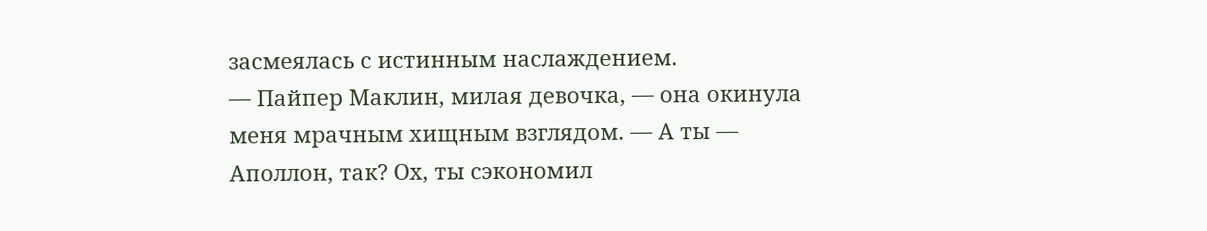засмеялась с истинным наслаждением.
— Пайпер Маклин, милая девочка, — она окинула меня мрачным хищным взглядом. — А ты — Аполлон, так? Ох, ты сэкономил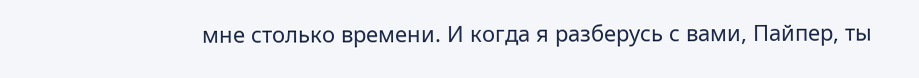мне столько времени. И когда я разберусь с вами, Пайпер, ты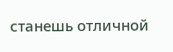станешь отличной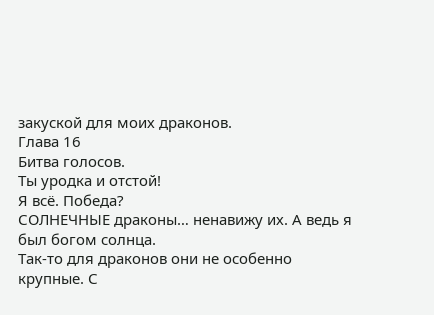закуской для моих драконов.
Глава 16
Битва голосов.
Ты уродка и отстой!
Я всё. Победа?
СОЛНЕЧНЫЕ драконы… ненавижу их. А ведь я был богом солнца.
Так-то для драконов они не особенно крупные. С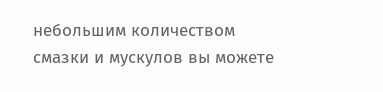небольшим количеством смазки и мускулов вы можете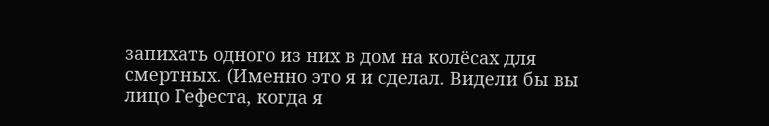запихать одного из них в дом на колёсах для смертных. (Именно это я и сделал. Видели бы вы лицо Гефеста, когда я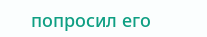попросил его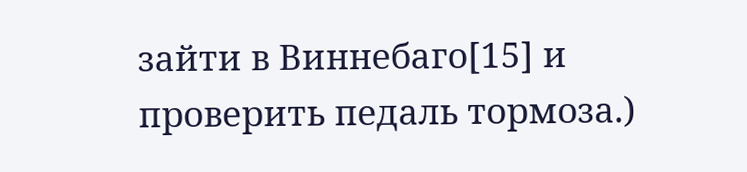зайти в Виннебаго[15] и проверить педаль тормоза.)